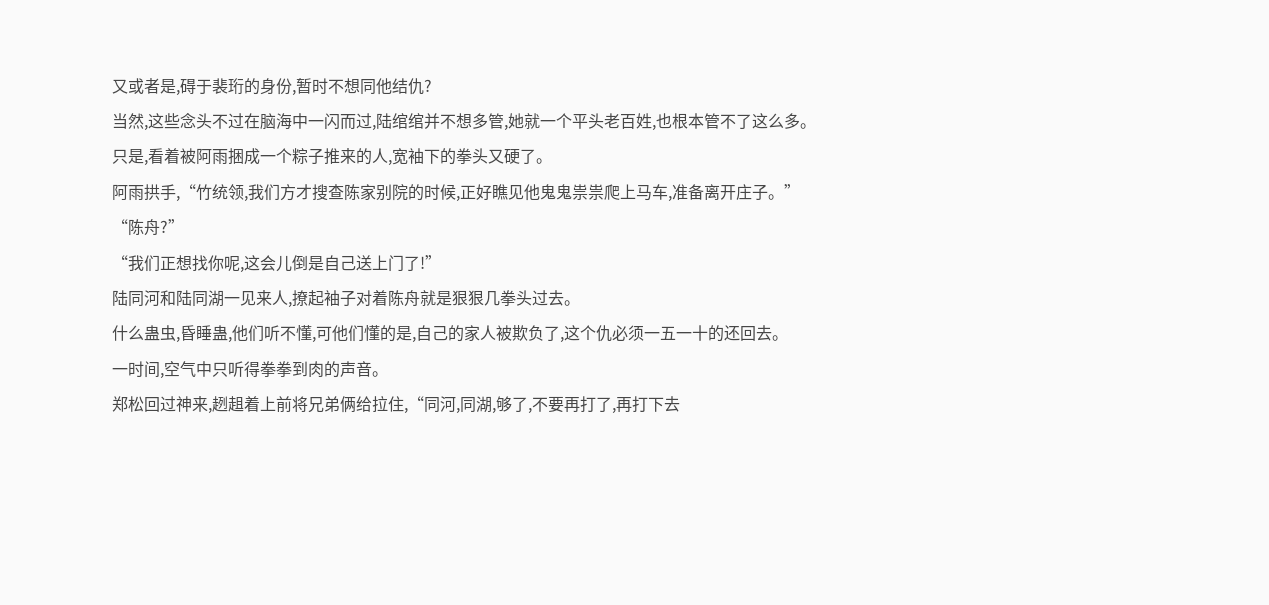又或者是,碍于裴珩的身份,暂时不想同他结仇?
当然,这些念头不过在脑海中一闪而过,陆绾绾并不想多管,她就一个平头老百姓,也根本管不了这么多。
只是,看着被阿雨捆成一个粽子推来的人,宽袖下的拳头又硬了。
阿雨拱手,“竹统领,我们方才搜查陈家别院的时候,正好瞧见他鬼鬼祟祟爬上马车,准备离开庄子。”
“陈舟?”
“我们正想找你呢,这会儿倒是自己送上门了!”
陆同河和陆同湖一见来人,撩起袖子对着陈舟就是狠狠几拳头过去。
什么蛊虫,昏睡蛊,他们听不懂,可他们懂的是,自己的家人被欺负了,这个仇必须一五一十的还回去。
一时间,空气中只听得拳拳到肉的声音。
郑松回过神来,趔趄着上前将兄弟俩给拉住,“同河,同湖,够了,不要再打了,再打下去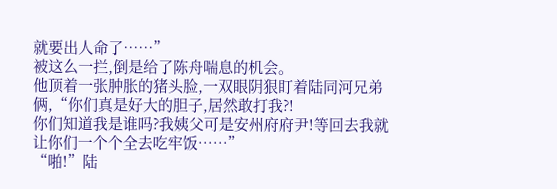就要出人命了……”
被这么一拦,倒是给了陈舟喘息的机会。
他顶着一张肿胀的猪头脸,一双眼阴狠盯着陆同河兄弟俩,“你们真是好大的胆子,居然敢打我?!
你们知道我是谁吗?我姨父可是安州府府尹!等回去我就让你们一个个全去吃牢饭……”
“啪!”陆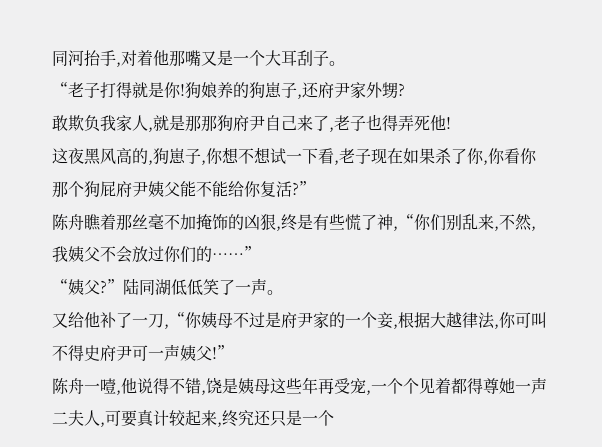同河抬手,对着他那嘴又是一个大耳刮子。
“老子打得就是你!狗娘养的狗崽子,还府尹家外甥?
敢欺负我家人,就是那那狗府尹自己来了,老子也得弄死他!
这夜黑风高的,狗崽子,你想不想试一下看,老子现在如果杀了你,你看你那个狗屁府尹姨父能不能给你复活?”
陈舟瞧着那丝毫不加掩饰的凶狠,终是有些慌了神,“你们别乱来,不然,我姨父不会放过你们的……”
“姨父?”陆同湖低低笑了一声。
又给他补了一刀,“你姨母不过是府尹家的一个妾,根据大越律法,你可叫不得史府尹可一声姨父!”
陈舟一噎,他说得不错,饶是姨母这些年再受宠,一个个见着都得尊她一声二夫人,可要真计较起来,终究还只是一个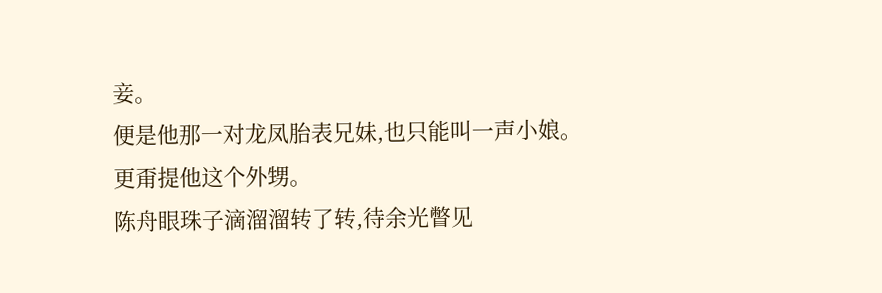妾。
便是他那一对龙凤胎表兄妹,也只能叫一声小娘。
更甭提他这个外甥。
陈舟眼珠子滴溜溜转了转,待余光瞥见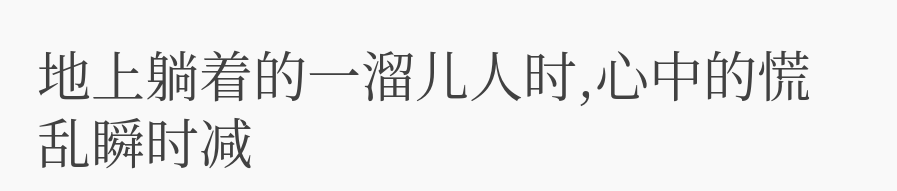地上躺着的一溜儿人时,心中的慌乱瞬时减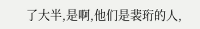了大半,是啊,他们是裴珩的人,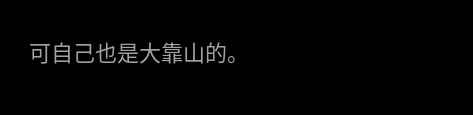可自己也是大靠山的。